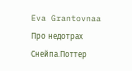Eva Grantovnaa
Про недотрах Снейпа.Поттер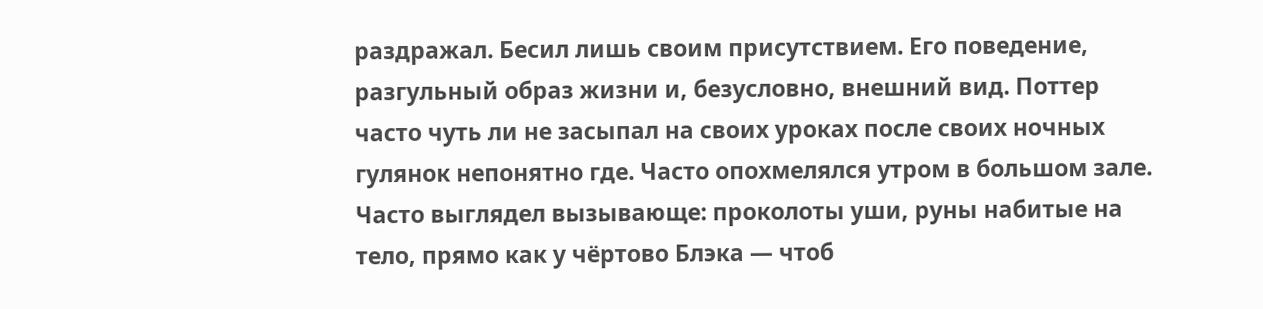раздражал. Бесил лишь своим присутствием. Его поведение, разгульный образ жизни и, безусловно, внешний вид. Поттер часто чуть ли не засыпал на своих уроках после своих ночных гулянок непонятно где. Часто опохмелялся утром в большом зале. Часто выглядел вызывающе: проколоты уши, руны набитые на тело, прямо как у чёртово Блэка — чтоб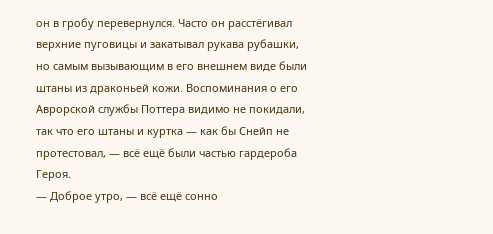он в гробу перевернулся. Часто он расстёгивал верхние пуговицы и закатывал рукава рубашки, но самым вызывающим в его внешнем виде были штаны из драконьей кожи. Воспоминания о его Аврорской службы Поттера видимо не покидали, так что его штаны и куртка — как бы Снейп не протестовал, — всё ещё были частью гардероба Героя.
— Доброе утро, — всё ещё сонно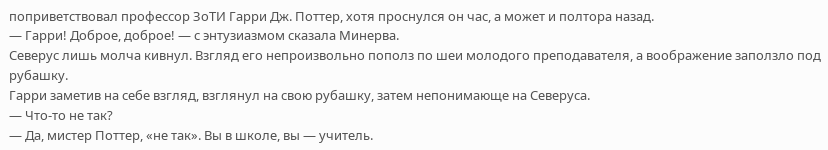поприветствовал профессор ЗоТИ Гарри Дж. Поттер, хотя проснулся он час, а может и полтора назад.
— Гарри! Доброе, доброе! — с энтузиазмом сказала Минерва.
Северус лишь молча кивнул. Взгляд его непроизвольно пополз по шеи молодого преподавателя, а воображение заползло под рубашку.
Гарри заметив на себе взгляд, взглянул на свою рубашку, затем непонимающе на Северуса.
— Что-то не так?
— Да, мистер Поттер, «не так». Вы в школе, вы — учитель.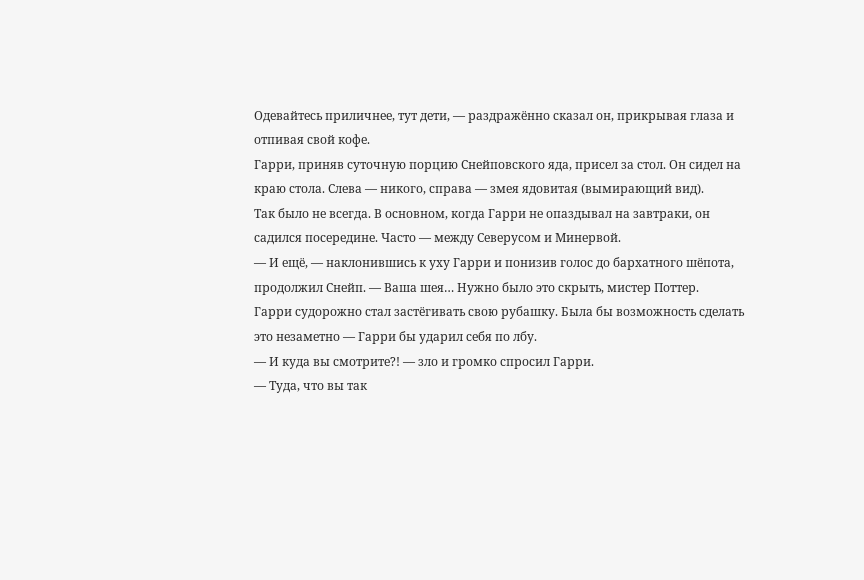Одевайтесь приличнее, тут дети, — раздражённо сказал он, прикрывая глаза и отпивая свой кофе.
Гарри, приняв суточную порцию Снейповского яда, присел за стол. Он сидел на краю стола. Слева — никого, справа — змея ядовитая (вымирающий вид).
Так было не всегда. В основном, когда Гарри не опаздывал на завтраки, он садился посередине. Часто — между Северусом и Минервой.
— И ещё, — наклонившись к уху Гарри и понизив голос до бархатного шёпота, продолжил Снейп. — Ваша шея… Нужно было это скрыть, мистер Поттер.
Гарри судорожно стал застёгивать свою рубашку. Была бы возможность сделать это незаметно — Гарри бы ударил себя по лбу.
— И куда вы смотрите?! — зло и громко спросил Гарри.
— Туда, что вы так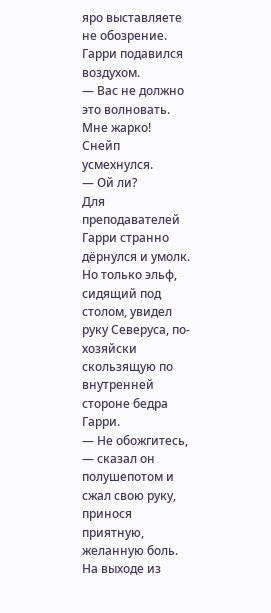яро выставляете не обозрение.
Гарри подавился воздухом.
— Вас не должно это волновать. Мне жарко!
Снейп усмехнулся.
— Ой ли?
Для преподавателей Гарри странно дёрнулся и умолк. Но только эльф, сидящий под столом, увидел руку Северуса, по-хозяйски скользящую по внутренней стороне бедра Гарри.
— Не обожгитесь, — сказал он полушепотом и сжал свою руку, принося приятную, желанную боль.
На выходе из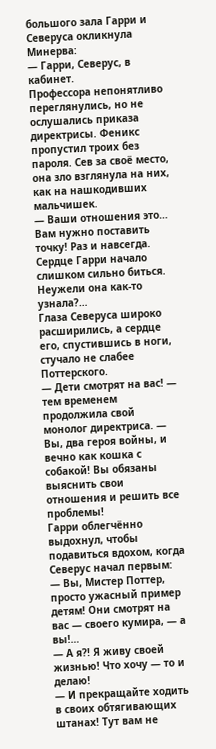большого зала Гарри и Северуса окликнула Минерва:
— Гарри, Северус, в кабинет.
Профессора непонятливо переглянулись, но не ослушались приказа директрисы. Феникс пропустил троих без пароля. Сев за своё место, она зло взглянула на них, как на нашкодивших мальчишек.
— Ваши отношения это… Вам нужно поставить точку! Раз и навсегда.
Сердце Гарри начало слишком сильно биться. Неужели она как-то узнала?…
Глаза Северуса широко расширились, а сердце его, спустившись в ноги, стучало не слабее Поттерского.
— Дети смотрят на вас! — тем временем продолжила свой монолог директриса. — Вы, два героя войны, и вечно как кошка с собакой! Вы обязаны выяснить свои отношения и решить все проблемы!
Гарри облегчённо выдохнул, чтобы подавиться вдохом, когда Северус начал первым:
— Вы, Мистер Поттер, просто ужасный пример детям! Они смотрят на вас — своего кумира, — а вы!…
— А я?! Я живу своей жизнью! Что хочу — то и делаю!
— И прекращайте ходить в своих обтягивающих штанах! Тут вам не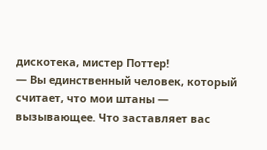дискотека, мистер Поттер!
— Вы единственный человек, который считает, что мои штаны — вызывающее. Что заставляет вас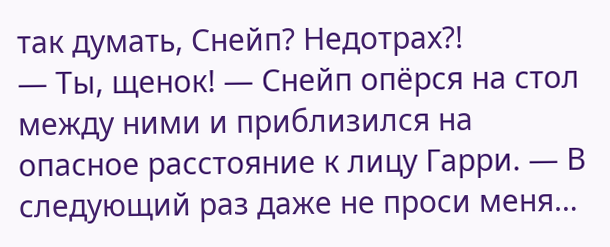так думать, Снейп? Недотрах?!
— Ты, щенок! — Снейп опёрся на стол между ними и приблизился на опасное расстояние к лицу Гарри. — В следующий раз даже не проси меня…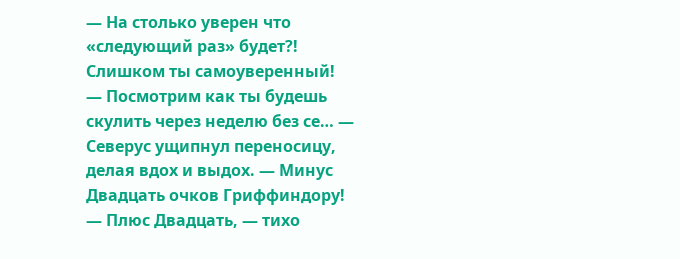— На столько уверен что «следующий раз» будет?! Слишком ты самоуверенный!
— Посмотрим как ты будешь скулить через неделю без се… — Северус ущипнул переносицу, делая вдох и выдох. — Минус Двадцать очков Гриффиндору!
— Плюс Двадцать, — тихо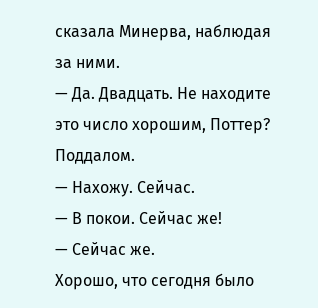сказала Минерва, наблюдая за ними.
— Да. Двадцать. Не находите это число хорошим, Поттер? Поддалом.
— Нахожу. Сейчас.
— В покои. Сейчас же!
— Сейчас же.
Хорошо, что сегодня было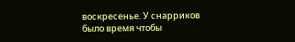воскресенье. У снарриков было время чтобы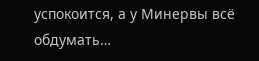успокоится, а у Минервы всё обдумать…